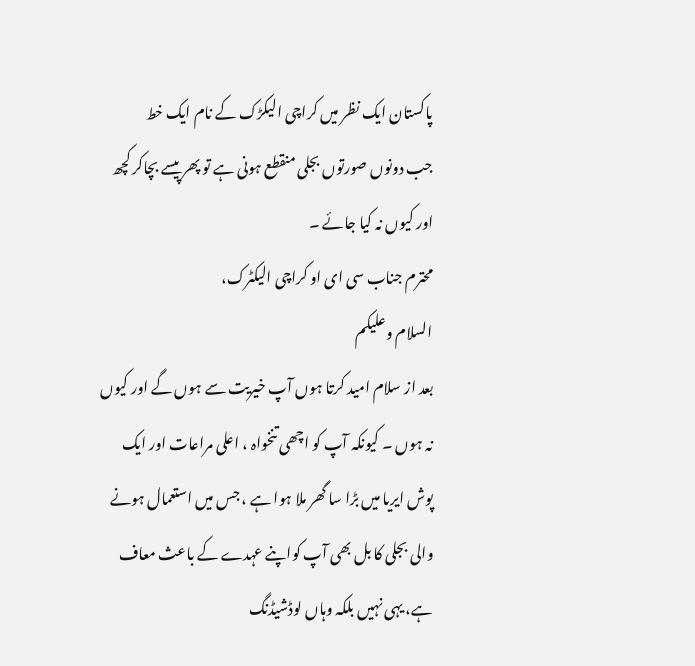پاکستان ایک نظر میں کراچی الیکڑک کے نام ایک خط
جب دونوں صورتوں بجلی منقطع ہونی ہے تو پھر پیسے بچاکر کچھ اور کیوں نہ کیا جائے ۔
محترم جناب سی ای او کراچی الیکٹرک،
السلام وعلیکم
بعد از سلام امید کرتا ہوں آپ خیریت سے ہوں گے اور کیوں نہ ہوں ۔ کیونکہ آپ کو اچھی تنخواہ ، اعلی مراعات اور ایک پوش ایریا میں بڑا سا گھر ملا ہوا ہے ، جس میں استعمال ہونے والی بجلی کا بل بھی آپ کواپنے عہدے کے باعث معاف ہے، یہی نہیں بلکہ وہاں لوڈشیڈنگ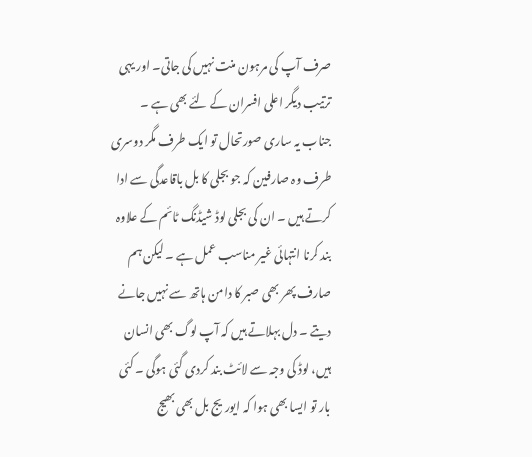صرف آپ کی مرہون منت نہیں کی جاتی۔ اور یہی ترتیب دیگر اعلی افسران کے لئے بھی ہے ۔
جناب یہ ساری صورتحال تو ایک طرف مگر دوسری طرف وہ صارفین کہ جو بجلی کا بل باقاعدگی سے ادا کرتے ہیں ۔ ان کی بجلی لوڈ شیڈنگ ٹائم کے علاوہ بند کرنا انتہائی غیر مناسب عمل ہے ۔ لیکن ہم صارف پھر بھی صبر کا دامن ہاتھ سے نہیں جانے دیتے ۔ دل بہلاتے ہیں کہ آپ لوگ بھی انسان ہیں، لوڈ کی وجہ سے لائٹ بند کردی گئی ہوگی ۔ کئی بار تو ایسا بھی ہوا کہ ایوریج بل بھی بھیج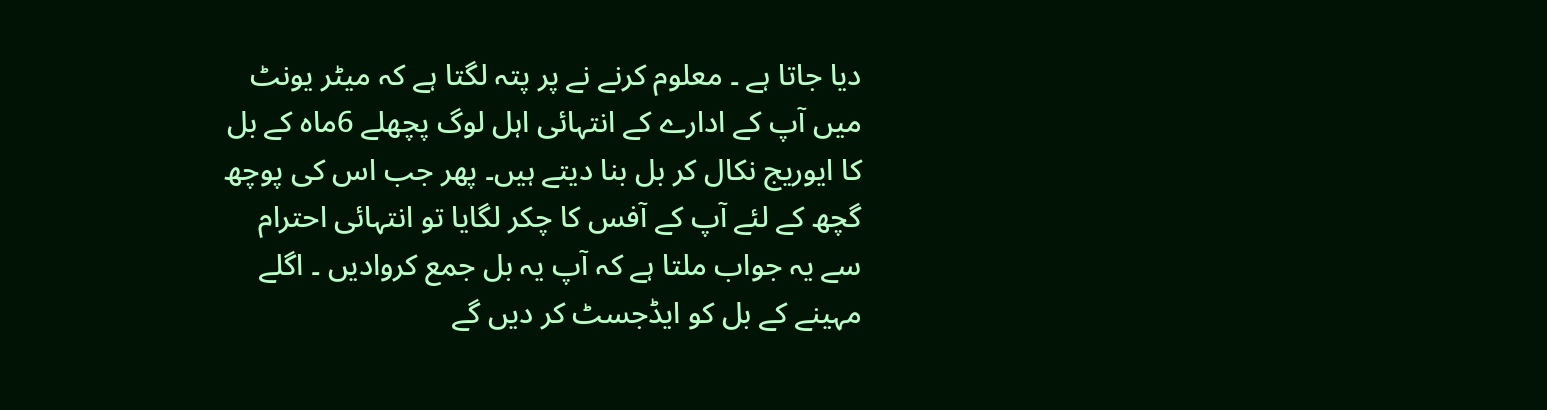دیا جاتا ہے ۔ معلوم کرنے نے پر پتہ لگتا ہے کہ میٹر یونٹ میں آپ کے ادارے کے انتہائی اہل لوگ پچھلے 6ماہ کے بل کا ایوریج نکال کر بل بنا دیتے ہیں۔ پھر جب اس کی پوچھ گچھ کے لئے آپ کے آفس کا چکر لگایا تو انتہائی احترام سے یہ جواب ملتا ہے کہ آپ یہ بل جمع کروادیں ۔ اگلے مہینے کے بل کو ایڈجسٹ کر دیں گے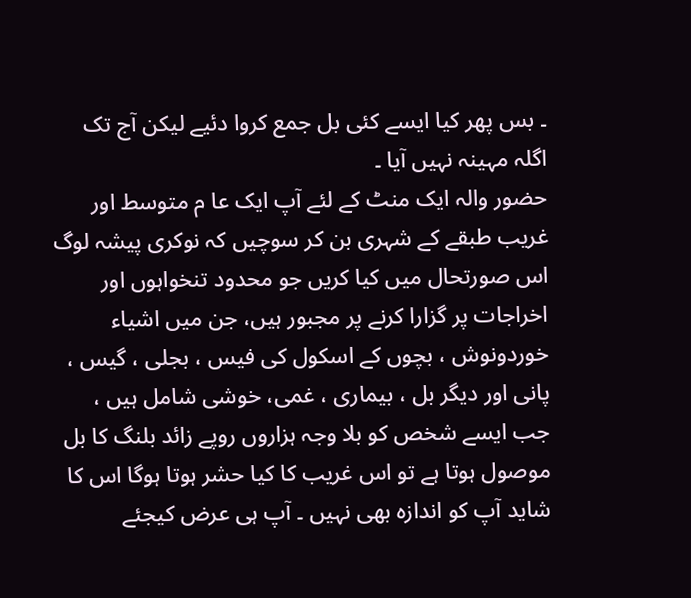۔ بس پھر کیا ایسے کئی بل جمع کروا دئیے لیکن آج تک اگلہ مہینہ نہیں آیا ۔
حضور والہ ایک منٹ کے لئے آپ ایک عا م متوسط اور غریب طبقے کے شہری بن کر سوچیں کہ نوکری پیشہ لوگ اس صورتحال میں کیا کریں جو محدود تنخواہوں اور اخراجات پر گزارا کرنے پر مجبور ہیں، جن میں اشیاء خوردونوش ، بچوں کے اسکول کی فیس ، بجلی ، گیس ، پانی اور دیگر بل ، بیماری ، غمی، خوشی شامل ہیں ، جب ایسے شخص کو بلا وجہ ہزاروں روپے زائد بلنگ کا بل موصول ہوتا ہے تو اس غریب کا کیا حشر ہوتا ہوگا اس کا شاید آپ کو اندازہ بھی نہیں ۔ آپ ہی عرض کیجئے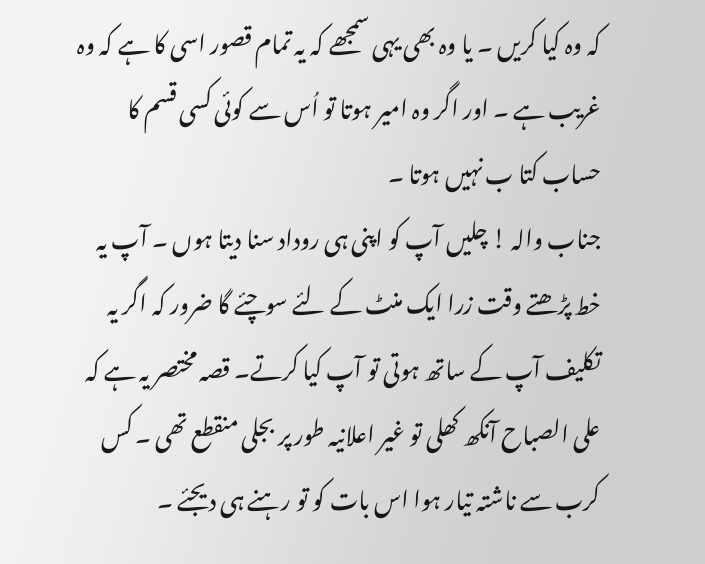کہ وہ کیا کریں ۔ یا وہ بھی یہی سمجھے کہ یہ تمام قصور اسی کا ہے کہ وہ غریب ہے ۔ اور اگر وہ امیر ہوتا تو اُس سے کوئی کسی قسم کا حساب کتا ب نہیں ہوتا ۔
جناب والہ ! چلیں آپ کو اپنی ہی روداد سنا دیتا ہوں ۔ آپ یہ خط پڑھتے وقت زرا ایک منٹ کے لئے سوچئے گا ضرور کہ اگر یہ تکلیف آپ کے ساتھ ہوتی تو آپ کیا کرتے۔ قصہ مختصر یہ ہے کہ علی الصباح آنکھ کھلی تو غیر اعلانیہ طور پر بجلی منقطع تھی ۔ کس کرب سے ناشتہ تیار ہوا اس بات کو تو رہنے ہی دیجئے ۔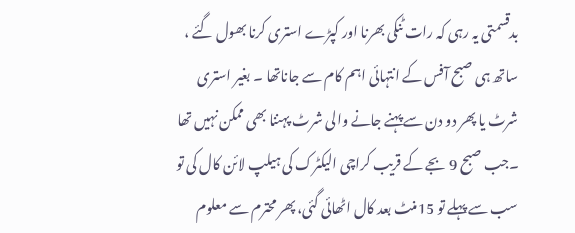بدقسمتی یہ رہی کہ رات ٹنکی بھرنا اور کپڑے استری کرنا بھول گئے ، ساتھ ہی صبح آفس کے انتہائی اہم کام سے جاناتھا ۔ بغیر استری شرٹ یا پھر دو دن سے پہنے جانے والی شرٹ پہننا بھی ممکن نہیں تھا ۔جب صبح 9 بجے کے قریب کراچی الیکٹرک کی ہیلپ لائن کال کی تو سب سے پہلے تو 15منٹ بعد کال اٹھائی گئی، پھر محترم سے معلوم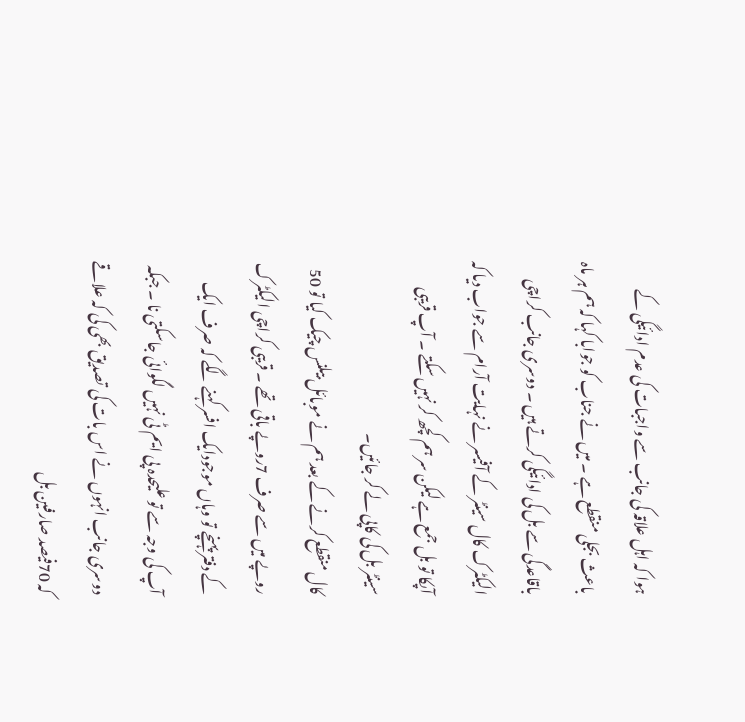ہوا کہ اہل علاقہ کی جانب سے واجبات کی عدم ادائیگی کے باعث بجلی منقطع ہے ۔ میں نے جناب کو جوابا کہا کہ ہم ہر ماہ باقاعدگی سے بل کی ادائیگی کرتے ہیں ۔ دوسری جانب کراچی الیکٹرک کال سینٹر کے آفیسر نے نہایت آرام سے جواب دیا کہ آپکا تو بل جمع ہے لیکن سر ہم کچھ کر نہیں سکتے ۔ آپ قریبی سینٹر بل کی کاپی لے کر جائیں۔
کال منقطع کرنے کے بعد ہم نے موبائل بیلنس چیک کیا تو 50 روپے میں سے صرف 7روپے باقی تھے ۔ قریبی کراچی الیکٹرک کے دفتر پہنچے تو وہاں موجودایک افسر کہنے لگے کہ صرف ایک آپ کی وجہ سے تو علیحدہ پی ایم ٹی نہیں لگوائی جاسکتی نا ۔ جبکہ دوسری جانب انہوں نے اس بات کی تصدیق بھی کی کہ علاقے کہ 70فیصد صارفین بل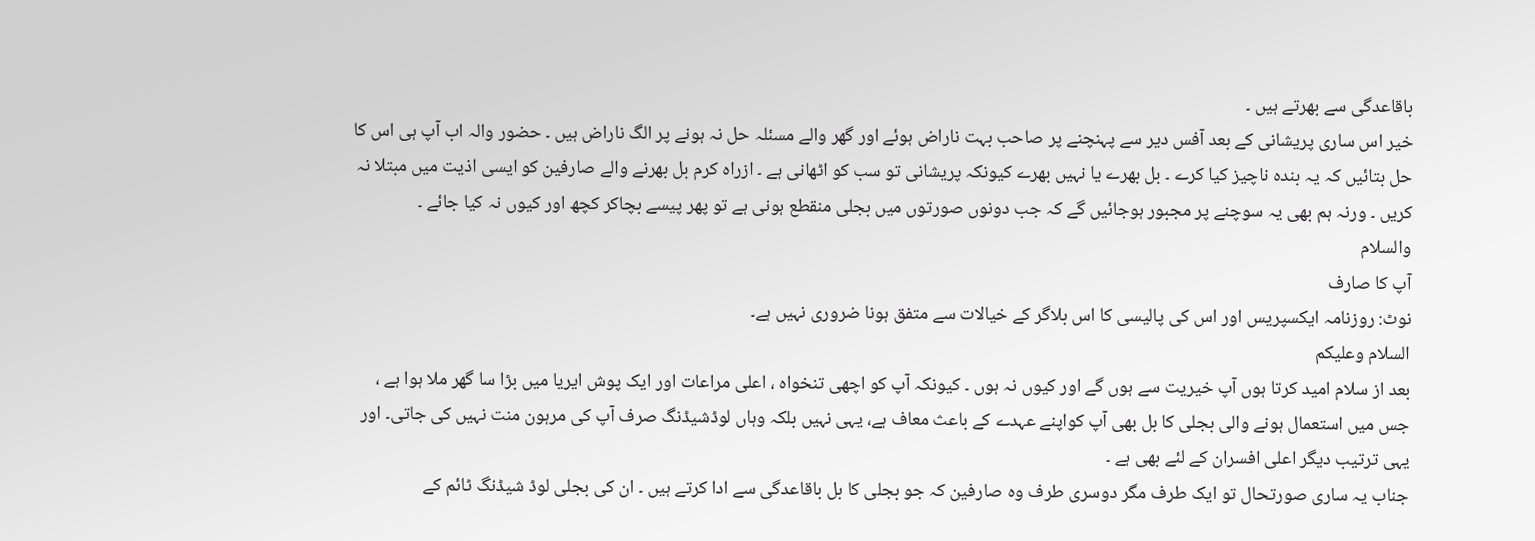باقاعدگی سے بھرتے ہیں ۔
خیر اس ساری پریشانی کے بعد آفس دیر سے پہنچنے پر صاحب بہت ناراض ہوئے اور گھر والے مسئلہ حل نہ ہونے پر الگ ناراض ہیں ۔ حضور والہ اب آپ ہی اس کا حل بتائیں کہ یہ بندہ ناچیز کیا کرے ۔ بل بھرے یا نہیں بھرے کیونکہ پریشانی تو سب کو اٹھانی ہے ۔ ازراہ کرم بل بھرنے والے صارفین کو ایسی اذیت میں مبتلا نہ کریں ۔ ورنہ ہم بھی یہ سوچنے پر مجبور ہوجائیں گے کہ جب دونوں صورتوں میں بجلی منقطع ہونی ہے تو پھر پیسے بچاکر کچھ اور کیوں نہ کیا جائے ۔
والسلام
آپ کا صارف
نوٹ: روزنامہ ایکسپریس اور اس کی پالیسی کا اس بلاگر کے خیالات سے متفق ہونا ضروری نہیں ہے۔
السلام وعلیکم
بعد از سلام امید کرتا ہوں آپ خیریت سے ہوں گے اور کیوں نہ ہوں ۔ کیونکہ آپ کو اچھی تنخواہ ، اعلی مراعات اور ایک پوش ایریا میں بڑا سا گھر ملا ہوا ہے ، جس میں استعمال ہونے والی بجلی کا بل بھی آپ کواپنے عہدے کے باعث معاف ہے، یہی نہیں بلکہ وہاں لوڈشیڈنگ صرف آپ کی مرہون منت نہیں کی جاتی۔ اور یہی ترتیب دیگر اعلی افسران کے لئے بھی ہے ۔
جناب یہ ساری صورتحال تو ایک طرف مگر دوسری طرف وہ صارفین کہ جو بجلی کا بل باقاعدگی سے ادا کرتے ہیں ۔ ان کی بجلی لوڈ شیڈنگ ٹائم کے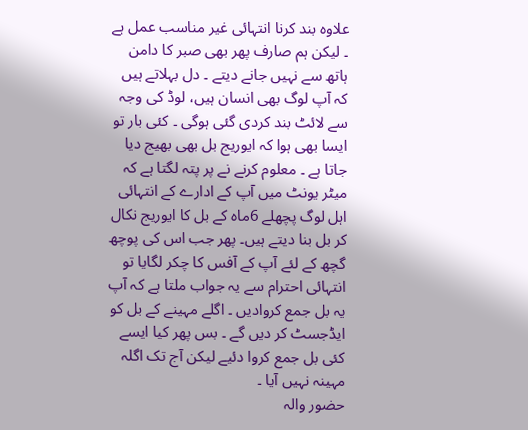علاوہ بند کرنا انتہائی غیر مناسب عمل ہے ۔ لیکن ہم صارف پھر بھی صبر کا دامن ہاتھ سے نہیں جانے دیتے ۔ دل بہلاتے ہیں کہ آپ لوگ بھی انسان ہیں، لوڈ کی وجہ سے لائٹ بند کردی گئی ہوگی ۔ کئی بار تو ایسا بھی ہوا کہ ایوریج بل بھی بھیج دیا جاتا ہے ۔ معلوم کرنے نے پر پتہ لگتا ہے کہ میٹر یونٹ میں آپ کے ادارے کے انتہائی اہل لوگ پچھلے 6ماہ کے بل کا ایوریج نکال کر بل بنا دیتے ہیں۔ پھر جب اس کی پوچھ گچھ کے لئے آپ کے آفس کا چکر لگایا تو انتہائی احترام سے یہ جواب ملتا ہے کہ آپ یہ بل جمع کروادیں ۔ اگلے مہینے کے بل کو ایڈجسٹ کر دیں گے ۔ بس پھر کیا ایسے کئی بل جمع کروا دئیے لیکن آج تک اگلہ مہینہ نہیں آیا ۔
حضور والہ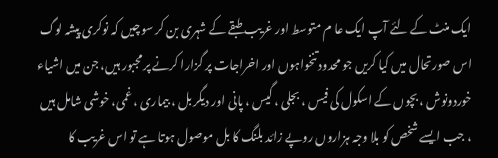ایک منٹ کے لئے آپ ایک عا م متوسط اور غریب طبقے کے شہری بن کر سوچیں کہ نوکری پیشہ لوگ اس صورتحال میں کیا کریں جو محدود تنخواہوں اور اخراجات پر گزارا کرنے پر مجبور ہیں، جن میں اشیاء خوردونوش ، بچوں کے اسکول کی فیس ، بجلی ، گیس ، پانی اور دیگر بل ، بیماری ، غمی، خوشی شامل ہیں ، جب ایسے شخص کو بلا وجہ ہزاروں روپے زائد بلنگ کا بل موصول ہوتا ہے تو اس غریب کا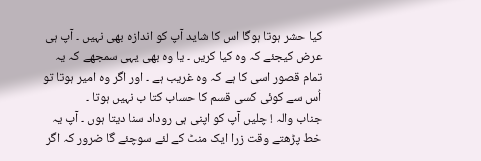کیا حشر ہوتا ہوگا اس کا شاید آپ کو اندازہ بھی نہیں ۔ آپ ہی عرض کیجئے کہ وہ کیا کریں ۔ یا وہ بھی یہی سمجھے کہ یہ تمام قصور اسی کا ہے کہ وہ غریب ہے ۔ اور اگر وہ امیر ہوتا تو اُس سے کوئی کسی قسم کا حساب کتا ب نہیں ہوتا ۔
جناب والہ ! چلیں آپ کو اپنی ہی روداد سنا دیتا ہوں ۔ آپ یہ خط پڑھتے وقت زرا ایک منٹ کے لئے سوچئے گا ضرور کہ اگر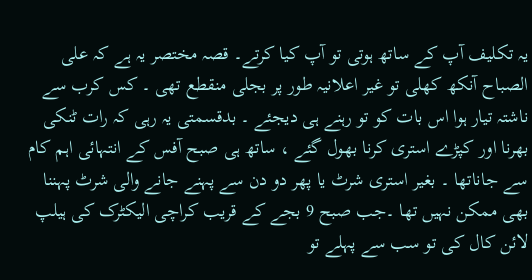یہ تکلیف آپ کے ساتھ ہوتی تو آپ کیا کرتے۔ قصہ مختصر یہ ہے کہ علی الصباح آنکھ کھلی تو غیر اعلانیہ طور پر بجلی منقطع تھی ۔ کس کرب سے ناشتہ تیار ہوا اس بات کو تو رہنے ہی دیجئے ۔ بدقسمتی یہ رہی کہ رات ٹنکی بھرنا اور کپڑے استری کرنا بھول گئے ، ساتھ ہی صبح آفس کے انتہائی اہم کام سے جاناتھا ۔ بغیر استری شرٹ یا پھر دو دن سے پہنے جانے والی شرٹ پہننا بھی ممکن نہیں تھا ۔جب صبح 9 بجے کے قریب کراچی الیکٹرک کی ہیلپ لائن کال کی تو سب سے پہلے تو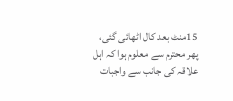15منٹ بعد کال اٹھائی گئی، پھر محترم سے معلوم ہوا کہ اہل علاقہ کی جانب سے واجبات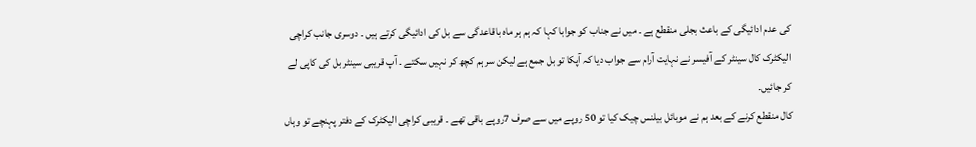کی عدم ادائیگی کے باعث بجلی منقطع ہے ۔ میں نے جناب کو جوابا کہا کہ ہم ہر ماہ باقاعدگی سے بل کی ادائیگی کرتے ہیں ۔ دوسری جانب کراچی الیکٹرک کال سینٹر کے آفیسر نے نہایت آرام سے جواب دیا کہ آپکا تو بل جمع ہے لیکن سر ہم کچھ کر نہیں سکتے ۔ آپ قریبی سینٹر بل کی کاپی لے کر جائیں۔
کال منقطع کرنے کے بعد ہم نے موبائل بیلنس چیک کیا تو 50 روپے میں سے صرف 7روپے باقی تھے ۔ قریبی کراچی الیکٹرک کے دفتر پہنچے تو وہاں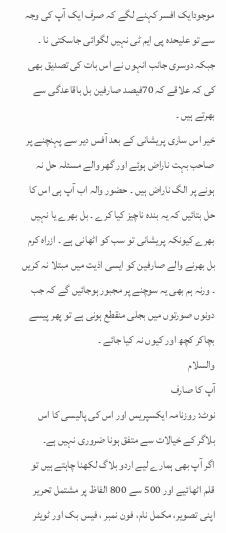موجودایک افسر کہنے لگے کہ صرف ایک آپ کی وجہ سے تو علیحدہ پی ایم ٹی نہیں لگوائی جاسکتی نا ۔ جبکہ دوسری جانب انہوں نے اس بات کی تصدیق بھی کی کہ علاقے کہ 70فیصد صارفین بل باقاعدگی سے بھرتے ہیں ۔
خیر اس ساری پریشانی کے بعد آفس دیر سے پہنچنے پر صاحب بہت ناراض ہوئے اور گھر والے مسئلہ حل نہ ہونے پر الگ ناراض ہیں ۔ حضور والہ اب آپ ہی اس کا حل بتائیں کہ یہ بندہ ناچیز کیا کرے ۔ بل بھرے یا نہیں بھرے کیونکہ پریشانی تو سب کو اٹھانی ہے ۔ ازراہ کرم بل بھرنے والے صارفین کو ایسی اذیت میں مبتلا نہ کریں ۔ ورنہ ہم بھی یہ سوچنے پر مجبور ہوجائیں گے کہ جب دونوں صورتوں میں بجلی منقطع ہونی ہے تو پھر پیسے بچاکر کچھ اور کیوں نہ کیا جائے ۔
والسلام
آپ کا صارف
نوٹ: روزنامہ ایکسپریس اور اس کی پالیسی کا اس بلاگر کے خیالات سے متفق ہونا ضروری نہیں ہے۔
اگر آپ بھی ہمارے لیے اردو بلاگ لکھنا چاہتے ہیں تو قلم اٹھائیے اور 500 سے 800 الفاظ پر مشتمل تحریر اپنی تصویر، مکمل نام، فون نمبر ، فیس بک اور ٹویٹر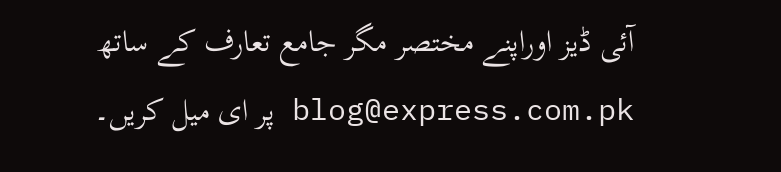آئی ڈیز اوراپنے مختصر مگر جامع تعارف کے ساتھ blog@express.com.pk پر ای میل کریں۔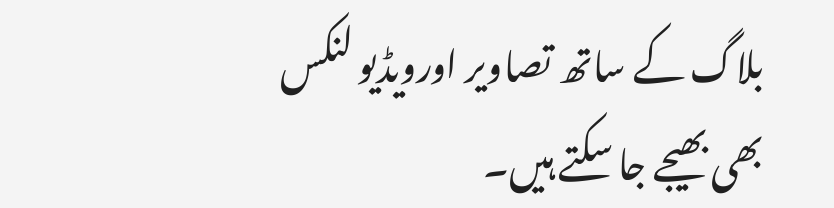بلاگ کے ساتھ تصاویر اورویڈیو لنکس بھی بھیجے جا سکتے ہیں۔